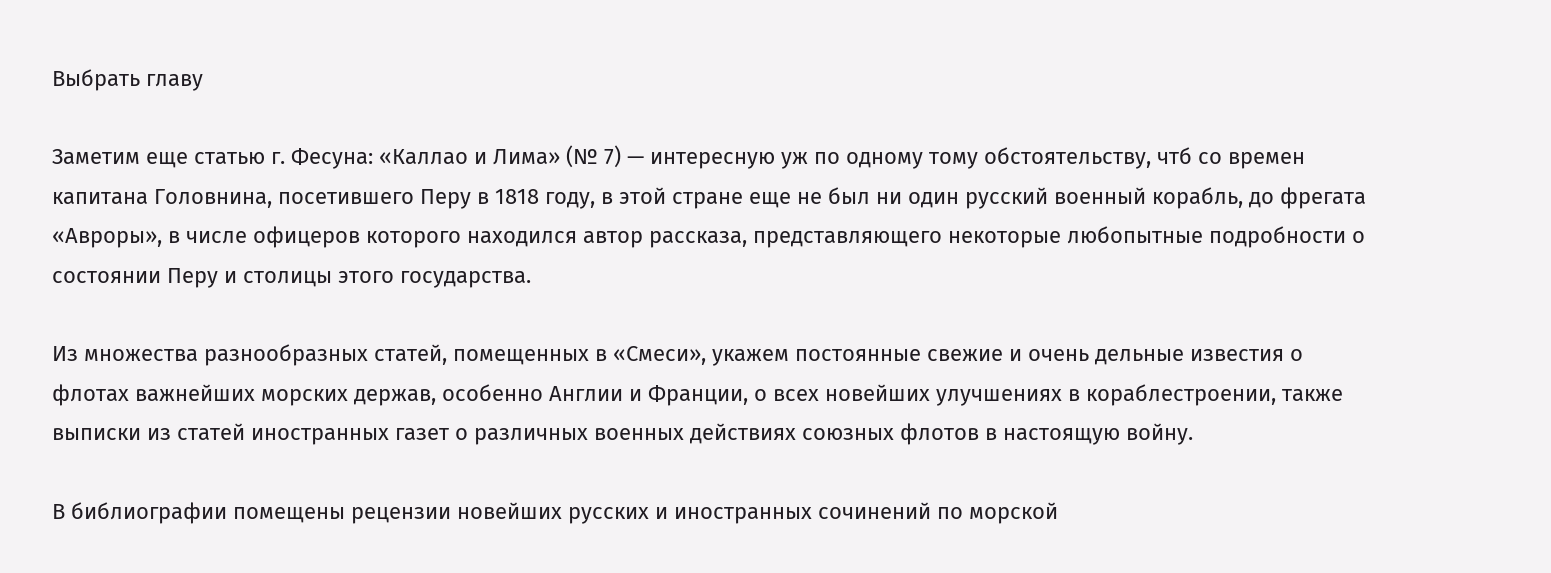Выбрать главу

Заметим еще статью г. Фесуна: «Каллао и Лима» (№ 7) — интересную уж по одному тому обстоятельству, чтб со времен капитана Головнина, посетившего Перу в 1818 году, в этой стране еще не был ни один русский военный корабль, до фрегата «Авроры», в числе офицеров которого находился автор рассказа, представляющего некоторые любопытные подробности о состоянии Перу и столицы этого государства.

Из множества разнообразных статей, помещенных в «Смеси», укажем постоянные свежие и очень дельные известия о флотах важнейших морских держав, особенно Англии и Франции, о всех новейших улучшениях в кораблестроении, также выписки из статей иностранных газет о различных военных действиях союзных флотов в настоящую войну.

В библиографии помещены рецензии новейших русских и иностранных сочинений по морской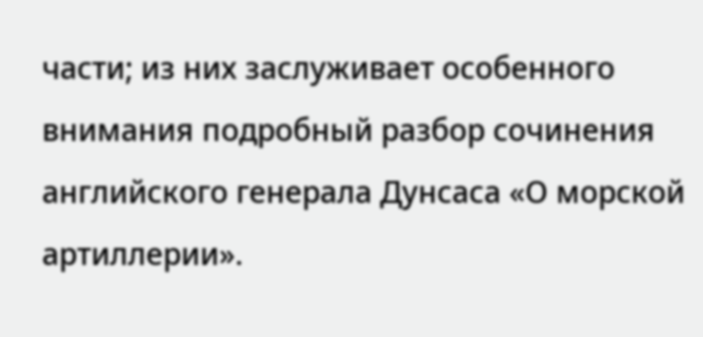части; из них заслуживает особенного внимания подробный разбор сочинения английского генерала Дунсаса «О морской артиллерии».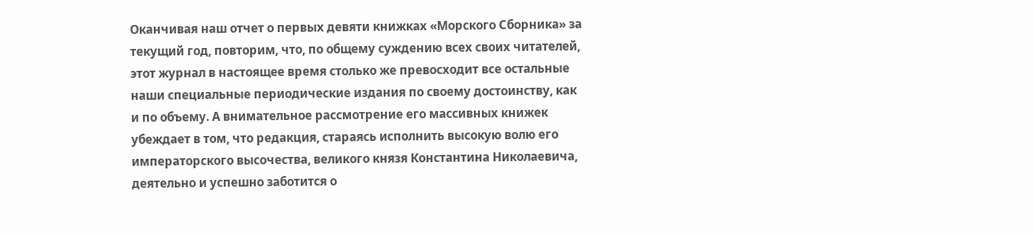Оканчивая наш отчет о первых девяти книжках «Морского Сборника» за текущий год, повторим, что, по общему суждению всех своих читателей, этот журнал в настоящее время столько же превосходит все остальные наши специальные периодические издания по своему достоинству, как и по объему. А внимательное рассмотрение его массивных книжек убеждает в том, что редакция, стараясь исполнить высокую волю его императорского высочества, великого князя Константина Николаевича, деятельно и успешно заботится о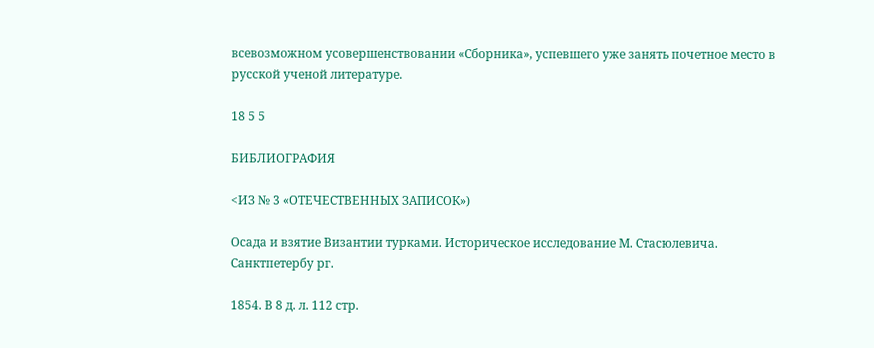всевозможном усовершенствовании «Сборника», успевшего уже занять почетное место в русской ученой литературе.

18 5 5

БИБЛИОГРАФИЯ

<ИЗ № 3 «ОТЕЧЕСТВЕННЫХ ЗАПИСОК»)

Осада и взятие Византии турками. Историческое исследование М. Стасюлевича. Санктпетербу рг.

1854. В 8 д. л. 112 стр.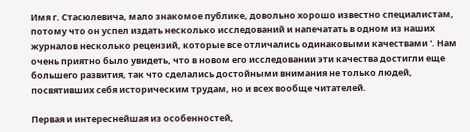Имя г. Стасюлевича, мало знакомое публике, довольно хорошо известно специалистам, потому что он успел издать несколько исследований и напечатать в одном из наших журналов несколько рецензий, которые все отличались одинаковыми качествами '. Нам очень приятно было увидеть, что в новом его исследовании эти качества достигли еще большего развития, так что сделались достойными внимания не только людей, посвятивших себя историческим трудам, но и всех вообще читателей.

Первая и интереснейшая из особенностей,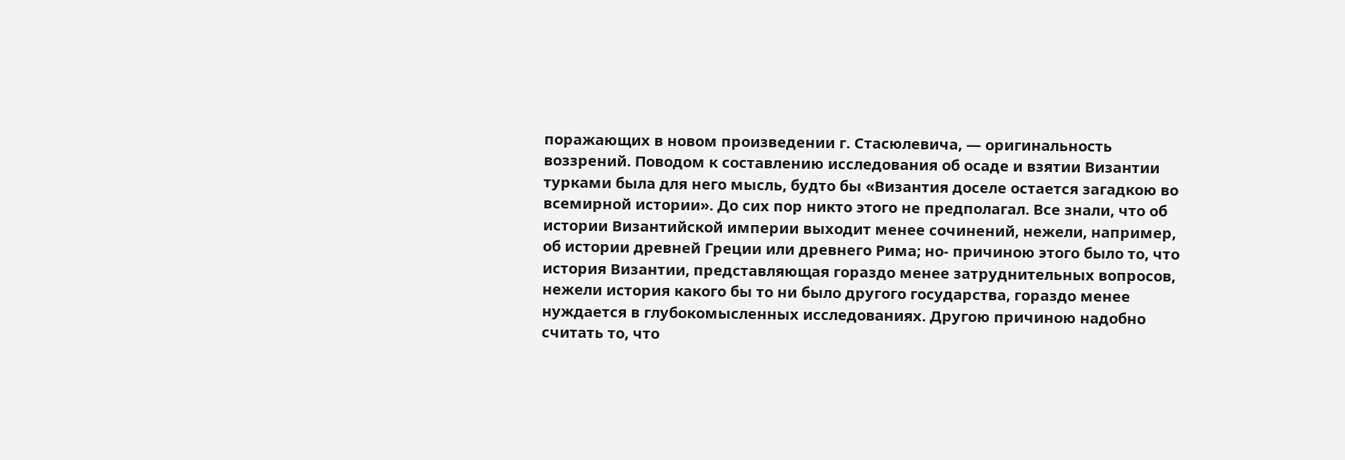поражающих в новом произведении г. Стасюлевича, — оригинальность воззрений. Поводом к составлению исследования об осаде и взятии Византии турками была для него мысль, будто бы «Византия доселе остается загадкою во всемирной истории». До сих пор никто этого не предполагал. Все знали, что об истории Византийской империи выходит менее сочинений, нежели, например, об истории древней Греции или древнего Рима; но- причиною этого было то, что история Византии, представляющая гораздо менее затруднительных вопросов, нежели история какого бы то ни было другого государства, гораздо менее нуждается в глубокомысленных исследованиях. Другою причиною надобно считать то, что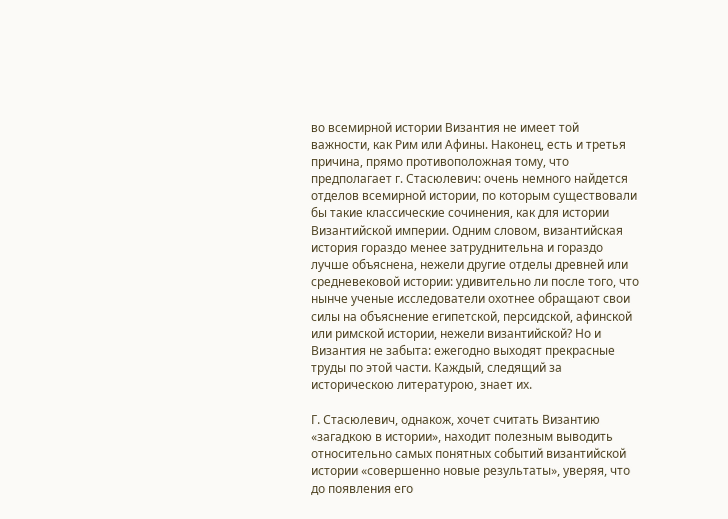во всемирной истории Византия не имеет той важности, как Рим или Афины. Наконец, есть и третья причина, прямо противоположная тому, что предполагает г. Стасюлевич: очень немного найдется отделов всемирной истории, по которым существовали бы такие классические сочинения, как для истории Византийской империи. Одним словом, византийская история гораздо менее затруднительна и гораздо лучше объяснена, нежели другие отделы древней или средневековой истории: удивительно ли после того, что нынче ученые исследователи охотнее обращают свои силы на объяснение египетской, персидской, афинской или римской истории, нежели византийской? Но и Византия не забыта: ежегодно выходят прекрасные труды по этой части. Каждый, следящий за историческою литературою, знает их.

Г. Стасюлевич, однакож, хочет считать Византию «загадкою в истории», находит полезным выводить относительно самых понятных событий византийской истории «совершенно новые результаты», уверяя, что до появления его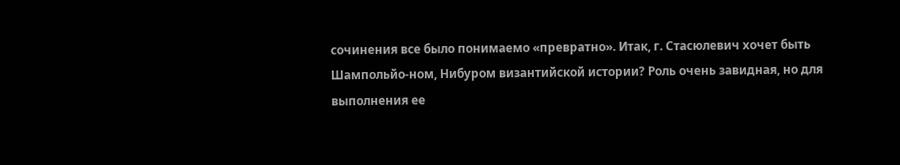сочинения все было понимаемо «превратно». Итак, г. Стасюлевич хочет быть Шампольйо-ном, Нибуром византийской истории? Роль очень завидная, но для выполнения ее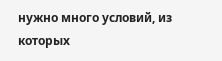нужно много условий, из которых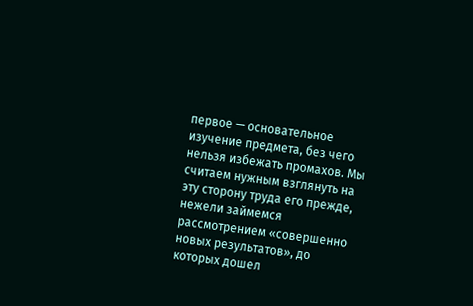первое — основательное изучение предмета, без чего нельзя избежать промахов. Мы считаем нужным взглянуть на эту сторону труда его прежде, нежели займемся рассмотрением «совершенно новых результатов», до которых дошел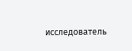исследователь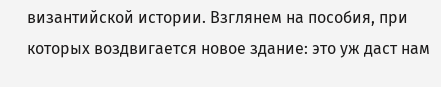византийской истории. Взглянем на пособия, при которых воздвигается новое здание: это уж даст нам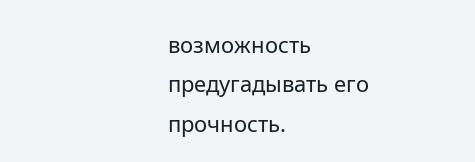возможность предугадывать его прочность.